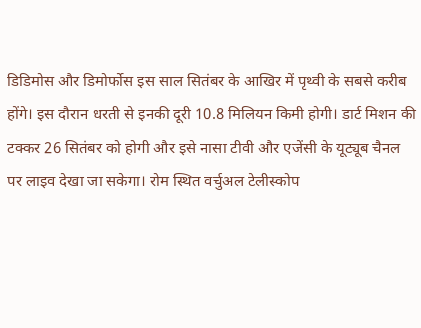डिडिमोस और डिमोर्फोस इस साल सितंबर के आखिर में पृथ्वी के सबसे करीब होंगे। इस दौरान धरती से इनकी दूरी 10.8 मिलियन किमी होगी। डार्ट मिशन की टक्कर 26 सितंबर को होगी और इसे नासा टीवी और एजेंसी के यूट्यूब चैनल पर लाइव देखा जा सकेगा। रोम स्थित वर्चुअल टेलीस्कोप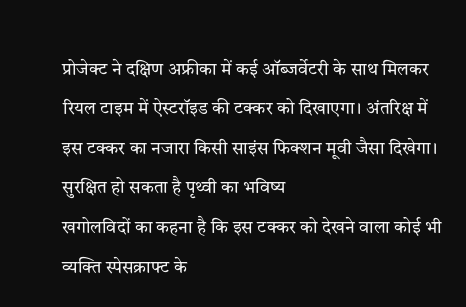प्रोजेक्ट ने दक्षिण अफ्रीका में कई ऑब्जर्वेटरी के साथ मिलकर रियल टाइम में ऐस्टरॉइड की टक्कर को दिखाएगा। अंतरिक्ष में इस टक्कर का नजारा किसी साइंस फिक्शन मूवी जैसा दिखेगा।
सुरक्षित हो सकता है पृथ्वी का भविष्य
खगोलविदों का कहना है कि इस टक्कर को देखने वाला कोई भी व्यक्ति स्पेसक्राफ्ट के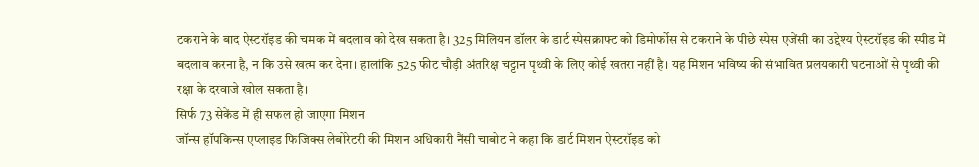टकराने के बाद ऐस्टरॉइड की चमक में बदलाव को देख सकता है। 325 मिलियन डॉलर के डार्ट स्पेसक्राफ्ट को डिमोर्फोस से टकराने के पीछे स्पेस एजेंसी का उद्देश्य ऐस्टरॉइड की स्पीड में बदलाव करना है, न कि उसे खत्म कर देना। हालांकि 525 फीट चौड़ी अंतरिक्ष चट्टान पृथ्वी के लिए कोई खतरा नहीं है। यह मिशन भविष्य की संभावित प्रलयकारी घटनाओं से पृथ्वी की रक्षा के दरवाजे खोल सकता है।
सिर्फ 73 सेकेंड में ही सफल हो जाएगा मिशन
जॉन्स हॉपकिन्स एप्लाइड फिजिक्स लेबोरेटरी की मिशन अधिकारी नैंसी चाबोट ने कहा कि डार्ट मिशन ऐस्टरॉइड को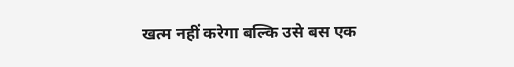खत्म नहीं करेगा बल्कि उसे बस एक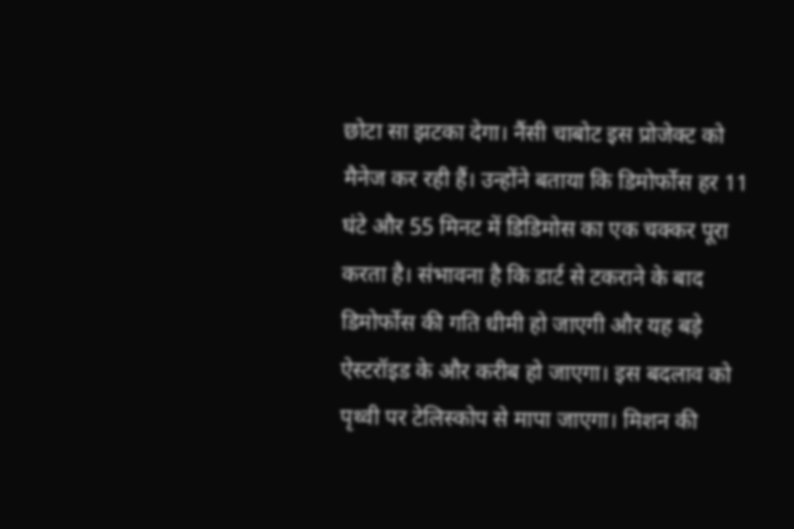छोटा सा झटका देगा। नैंसी चाबोट इस प्रोजेक्ट को मैनेज कर रही हैं। उन्होंने बताया कि डिमोर्फोस हर 11 घंटे और 55 मिनट में डिडिमोस का एक चक्कर पूरा करता है। संभावना है कि डार्ट से टकराने के बाद डिमोर्फोस की गति धीमी हो जाएगी और यह बड़े ऐस्टरॉइड के और करीब हो जाएगा। इस बदलाव को पृथ्वी पर टेलिस्कोप से मापा जाएगा। मिशन की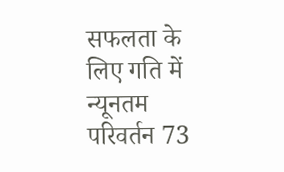सफलता के लिए गति में न्यूनतम परिवर्तन 73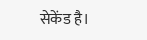सेकेंड है।